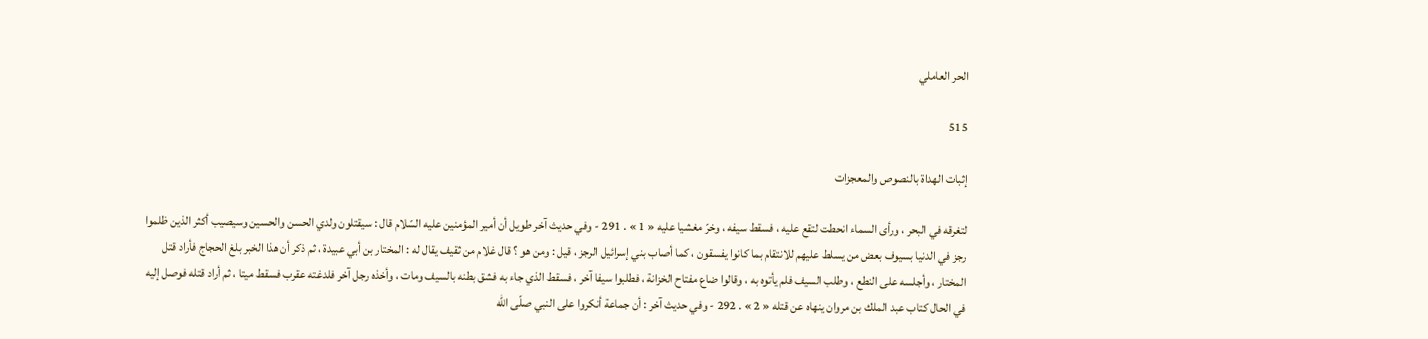الحر العاملي

515

إثبات الهداة بالنصوص والمعجزات

لتغرقه في البحر ، ورأى السماء انحطت لتقع عليه ، فسقط سيفه ، وخرّ مغشيا عليه « 1 » . 291 - وفي حديث آخر طويل أن أمير المؤمنين عليه السّلام قال : سيقتلون ولدي الحسن والحسين وسيصيب أكثر الذين ظلموا رجز في الدنيا بسيوف بعض من يسلط عليهم للانتقام بما كانوا يفسقون ، كما أصاب بني إسرائيل الرجز ، قيل : ومن هو ؟ قال غلام من ثقيف يقال له : المختار بن أبي عبيدة ، ثم ذكر أن هذا الخبر بلغ الحجاج فأراد قتل المختار ، وأجلسه على النطع ، وطلب السيف فلم يأتوه به ، وقالوا ضاع مفتاح الخزانة ، فطلبوا سيفا آخر ، فسقط الذي جاء به فشق بطنه بالسيف ومات ، وأخذه رجل آخر فلدغته عقرب فسقط ميتا ، ثم أراد قتله فوصل إليه في الحال كتاب عبد الملك بن مروان ينهاه عن قتله « 2 » . 292 - وفي حديث آخر : أن جماعة أنكروا على النبي صلّى اللّه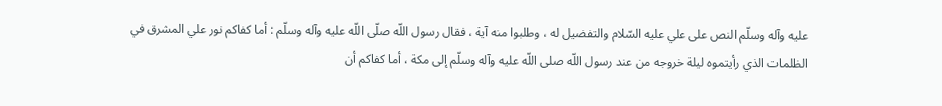عليه وآله وسلّم النص على علي عليه السّلام والتفضيل له ، وطلبوا منه آية ، فقال رسول اللّه صلّى اللّه عليه وآله وسلّم : أما كفاكم نور علي المشرق في الظلمات الذي رأيتموه ليلة خروجه من عند رسول اللّه صلى اللّه عليه وآله وسلّم إلى مكة ، أما كفاكم أن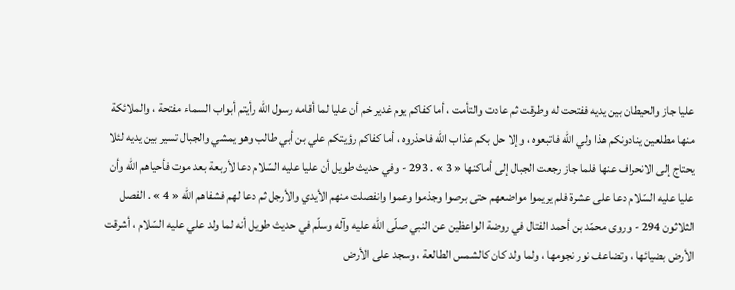عليا جاز والحيطان بين يديه ففتحت له وطرقت ثم عادت والتأمت ، أما كفاكم يوم غدير خم أن عليا لما أقامه رسول اللّه رأيتم أبواب السماء مفتحة ، والملائكة منها مطلعين ينادونكم هذا ولي اللّه فاتبعوه ، وإلا حل بكم عذاب اللّه فاحذروه ، أما كفاكم رؤيتكم علي بن أبي طالب وهو يمشي والجبال تسير بين يديه لئلا يحتاج إلى الانحراف عنها فلما جاز رجعت الجبال إلى أماكنها « 3 » . 293 - وفي حديث طويل أن عليا عليه السّلام دعا لأربعة بعد موت فأحياهم اللّه وأن عليا عليه السّلام دعا على عشرة فلم يريموا مواضعهم حتى برصوا وجذموا وعموا وانفصلت منهم الأيدي والأرجل ثم دعا لهم فشفاهم اللّه « 4 » . الفصل الثلاثون 294 - وروى محمّد بن أحمد الفتال في روضة الواعظين عن النبي صلّى اللّه عليه وآله وسلّم في حديث طويل أنه لما ولد علي عليه السّلام ، أشرقت الأرض بضيائها ، وتضاعف نور نجومها ، ولما ولد كان كالشمس الطالعة ، وسجد على الأرض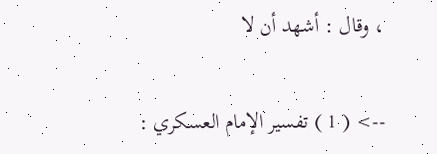، وقال : أشهد أن لا

--> ( 1 ) تفسير الإمام العسكري :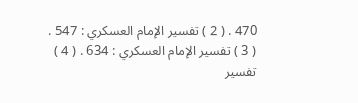470 . ( 2 ) تفسير الإمام العسكري : 547 . ( 3 ) تفسير الإمام العسكري : 634 . ( 4 ) تفسير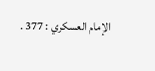الإمام العسكري : 377 .